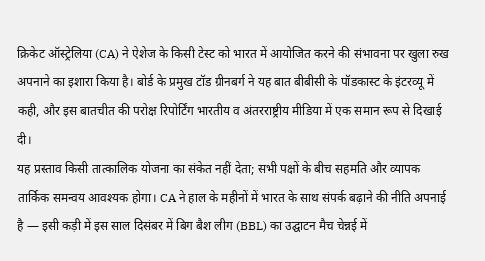क्रिकेट ऑस्ट्रेलिया (CA) ने ऐशेज के किसी टेस्ट को भारत में आयोजित करने की संभावना पर खुला रुख अपनाने का इशारा किया है। बोर्ड के प्रमुख टॉड ग्रीनबर्ग ने यह बात बीबीसी के पॉडकास्ट के इंटरव्यू में कही, और इस बातचीत की परोक्ष रिपोर्टिंग भारतीय व अंतरराष्ट्रीय मीडिया में एक समान रूप से दिखाई दी।
यह प्रस्ताव किसी तात्कालिक योजना का संकेत नहीं देता; सभी पक्षों के बीच सहमति और व्यापक तार्किक समन्वय आवश्यक होगा। CA ने हाल के महीनों में भारत के साथ संपर्क बढ़ाने की नीति अपनाई है — इसी कड़ी में इस साल दिसंबर में बिग बैश लीग (BBL) का उद्घाटन मैच चेन्नई में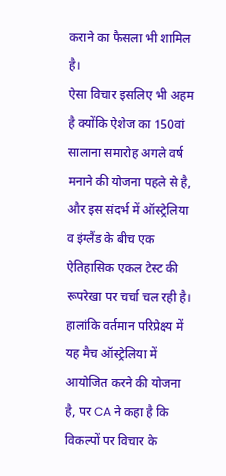कराने का फैसला भी शामिल है।
ऐसा विचार इसलिए भी अहम है क्योंकि ऐशेज का 150वां सालाना समारोह अगले वर्ष मनाने की योजना पहले से है, और इस संदर्भ में ऑस्ट्रेलिया व इंग्लैंड के बीच एक ऐतिहासिक एकल टेस्ट की रूपरेखा पर चर्चा चल रही है। हालांकि वर्तमान परिप्रेक्ष्य में यह मैच ऑस्ट्रेलिया में आयोजित करने की योजना है, पर CA ने कहा है कि विकल्पों पर विचार के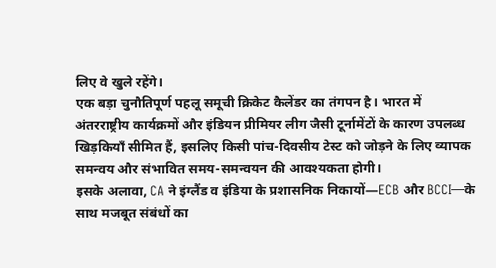लिए वे खुले रहेंगे।
एक बड़ा चुनौतिपूर्ण पहलू समूची क्रिकेट कैलेंडर का तंगपन है। भारत में अंतरराष्ट्रीय कार्यक्रमों और इंडियन प्रीमियर लीग जैसी टूर्नामेंटों के कारण उपलब्ध खिड़कियाँ सीमित हैं, इसलिए किसी पांच-दिवसीय टेस्ट को जोड़ने के लिए व्यापक समन्वय और संभावित समय-समन्वयन की आवश्यकता होगी।
इसके अलावा, CA ने इंग्लैंड व इंडिया के प्रशासनिक निकायों—ECB और BCCI—के साथ मजबूत संबंधों का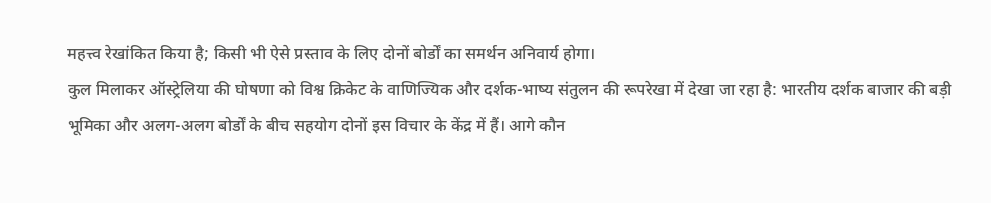महत्त्व रेखांकित किया है; किसी भी ऐसे प्रस्ताव के लिए दोनों बोर्डों का समर्थन अनिवार्य होगा।
कुल मिलाकर ऑस्ट्रेलिया की घोषणा को विश्व क्रिकेट के वाणिज्यिक और दर्शक-भाष्य संतुलन की रूपरेखा में देखा जा रहा है: भारतीय दर्शक बाजार की बड़ी भूमिका और अलग-अलग बोर्डों के बीच सहयोग दोनों इस विचार के केंद्र में हैं। आगे कौन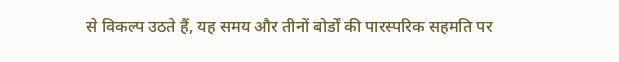से विकल्प उठते हैं, यह समय और तीनों बोर्डों की पारस्परिक सहमति पर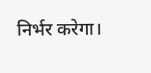निर्भर करेगा।